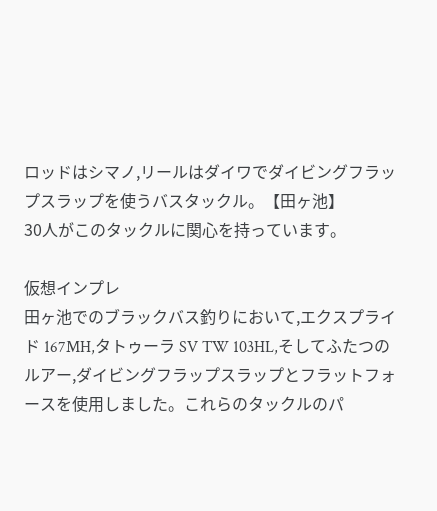ロッドはシマノ,リールはダイワでダイビングフラップスラップを使うバスタックル。【田ヶ池】
30人がこのタックルに関心を持っています。

仮想インプレ
田ヶ池でのブラックバス釣りにおいて,エクスプライド 167MH,タトゥーラ SV TW 103HL,そしてふたつのルアー,ダイビングフラップスラップとフラットフォースを使用しました。これらのタックルのパ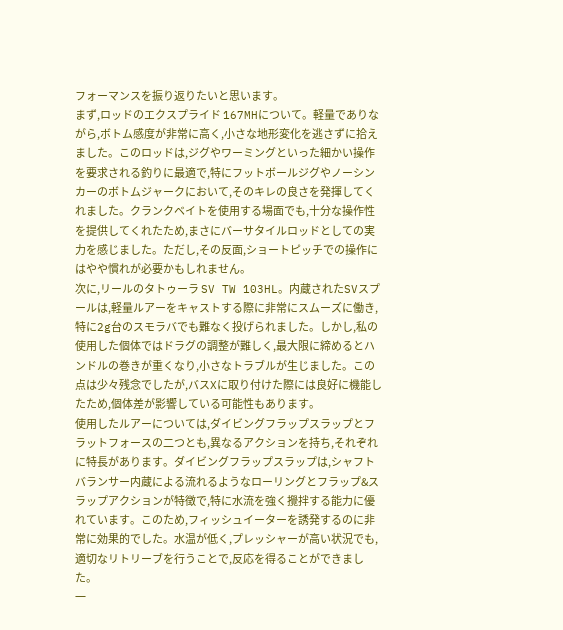フォーマンスを振り返りたいと思います。
まず,ロッドのエクスプライド 167MHについて。軽量でありながら,ボトム感度が非常に高く,小さな地形変化を逃さずに拾えました。このロッドは,ジグやワーミングといった細かい操作を要求される釣りに最適で,特にフットボールジグやノーシンカーのボトムジャークにおいて,そのキレの良さを発揮してくれました。クランクベイトを使用する場面でも,十分な操作性を提供してくれたため,まさにバーサタイルロッドとしての実力を感じました。ただし,その反面,ショートピッチでの操作にはやや慣れが必要かもしれません。
次に,リールのタトゥーラ SV TW 103HL。内蔵されたSVスプールは,軽量ルアーをキャストする際に非常にスムーズに働き,特に2g台のスモラバでも難なく投げられました。しかし,私の使用した個体ではドラグの調整が難しく,最大限に締めるとハンドルの巻きが重くなり,小さなトラブルが生じました。この点は少々残念でしたが,バスXに取り付けた際には良好に機能したため,個体差が影響している可能性もあります。
使用したルアーについては,ダイビングフラップスラップとフラットフォースの二つとも,異なるアクションを持ち,それぞれに特長があります。ダイビングフラップスラップは,シャフトバランサー内蔵による流れるようなローリングとフラップ&スラップアクションが特徴で,特に水流を強く攪拌する能力に優れています。このため,フィッシュイーターを誘発するのに非常に効果的でした。水温が低く,プレッシャーが高い状況でも,適切なリトリーブを行うことで,反応を得ることができました。
一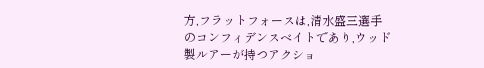方,フラットフォースは,清水盛三選手のコンフィデンスベイトであり,ウッド製ルアーが持つアクショ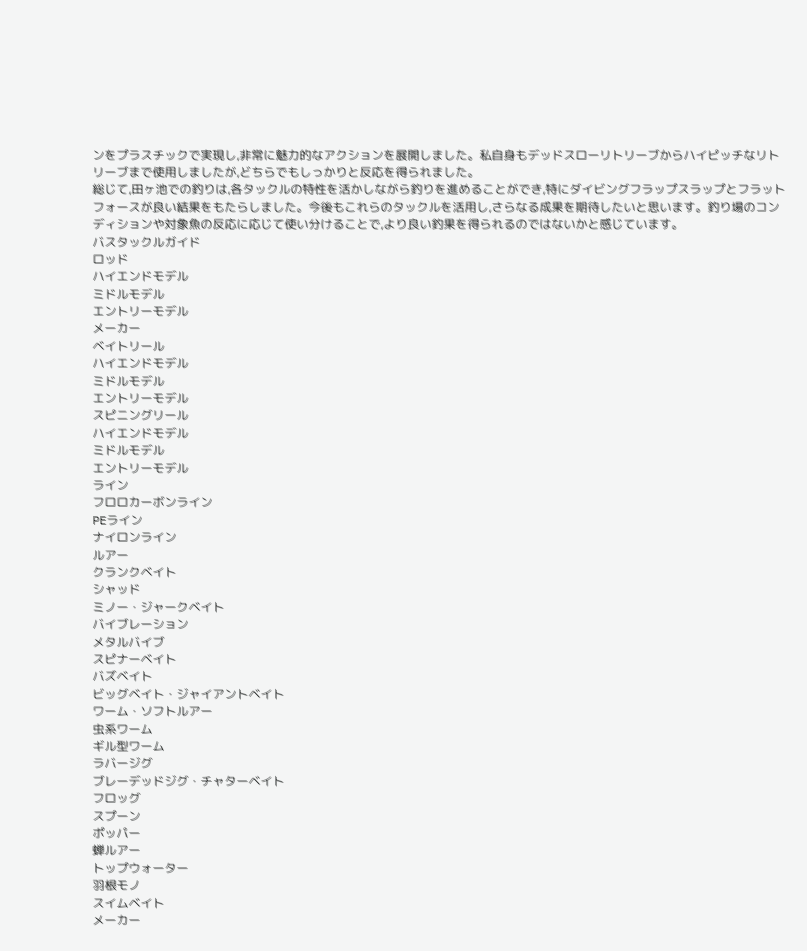ンをプラスチックで実現し,非常に魅力的なアクションを展開しました。私自身もデッドスローリトリーブからハイピッチなリトリーブまで使用しましたが,どちらでもしっかりと反応を得られました。
総じて,田ヶ池での釣りは,各タックルの特性を活かしながら釣りを進めることができ,特にダイビングフラップスラップとフラットフォースが良い結果をもたらしました。今後もこれらのタックルを活用し,さらなる成果を期待したいと思います。釣り場のコンディションや対象魚の反応に応じて使い分けることで,より良い釣果を得られるのではないかと感じています。
バスタックルガイド
ロッド
ハイエンドモデル
ミドルモデル
エントリーモデル
メーカー
ベイトリール
ハイエンドモデル
ミドルモデル
エントリーモデル
スピニングリール
ハイエンドモデル
ミドルモデル
エントリーモデル
ライン
フロロカーボンライン
PEライン
ナイロンライン
ルアー
クランクベイト
シャッド
ミノー・ジャークベイト
バイブレーション
メタルバイブ
スピナーベイト
バズベイト
ビッグベイト・ジャイアントベイト
ワーム・ソフトルアー
虫系ワーム
ギル型ワーム
ラバージグ
ブレーデッドジグ・チャターベイト
フロッグ
スプーン
ポッパー
蝉ルアー
トップウォーター
羽根モノ
スイムベイト
メーカー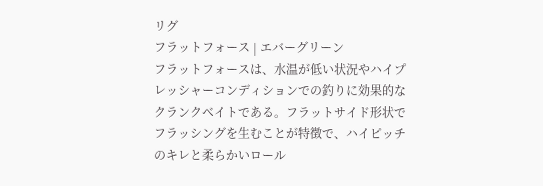リグ
フラットフォース | エバーグリーン
フラットフォースは、水温が低い状況やハイプレッシャーコンディションでの釣りに効果的なクランクベイトである。フラットサイド形状でフラッシングを生むことが特徴で、ハイピッチのキレと柔らかいロール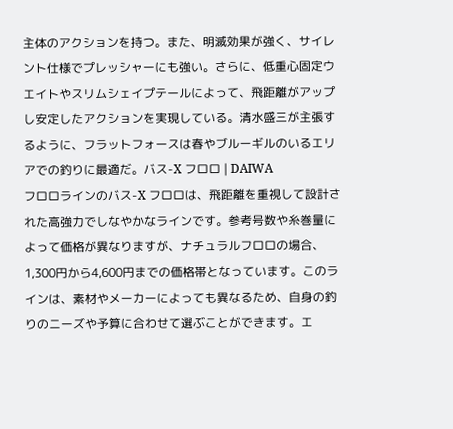主体のアクションを持つ。また、明滅効果が強く、サイレント仕様でプレッシャーにも強い。さらに、低重心固定ウエイトやスリムシェイプテールによって、飛距離がアップし安定したアクションを実現している。清水盛三が主張するように、フラットフォースは春やブルーギルのいるエリアでの釣りに最適だ。バス-X フロロ | DAIWA
フロロラインのバス-X フロロは、飛距離を重視して設計された高強力でしなやかなラインです。参考号数や糸巻量によって価格が異なりますが、ナチュラルフロロの場合、1,300円から4,600円までの価格帯となっています。このラインは、素材やメーカーによっても異なるため、自身の釣りのニーズや予算に合わせて選ぶことができます。エ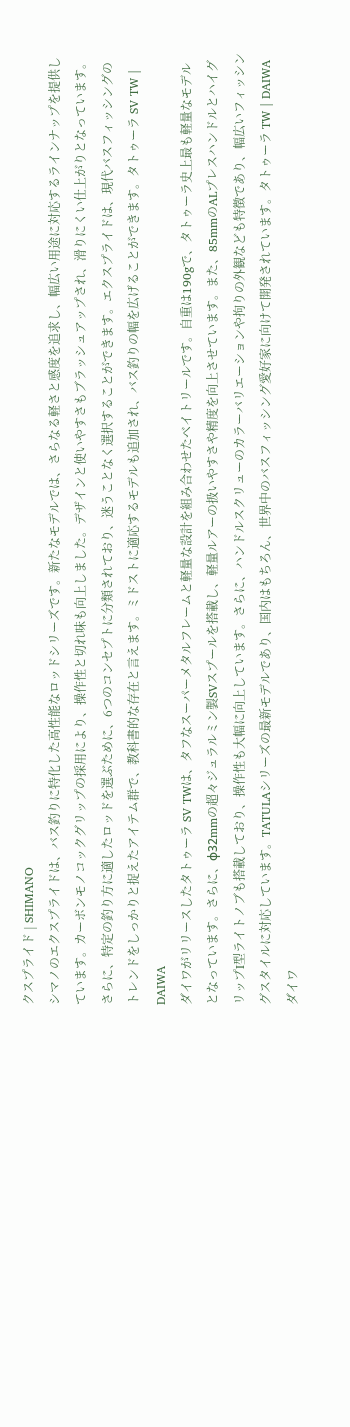クスプライド | SHIMANO
シマノのエクスプライドは、バス釣りに特化した高性能なロッドシリーズです。新たなモデルでは、さらなる軽さと感度を追求し、幅広い用途に対応するラインナップを提供しています。カーボンモノコックグリップの採用により、操作性と切れ味も向上しました。デザインと使いやすさもブラッシュアップされ、滑りにくい仕上がりとなっています。さらに、特定の釣り方に適したロッドを選ぶために、6つのコンセプトに分類されており、迷うことなく選択することができます。エクスプライドは、現代バスフィッシングのトレンドをしっかりと捉えたアイテム群で、教科書的な存在と言えます。ミドストに適応するモデルも追加され、バス釣りの幅を広げることができます。タトゥーラ SV TW | DAIWA
ダイワがリリースしたタトゥーラ SV TWは、タフなスーパーメタルフレームと軽量な設計を組み合わせたベイトリールです。自重は190gで、タトゥーラ史上最も軽量なモデルとなっています。さらに、φ32mmの超々ジュラルミン製SVスプールを搭載し、軽量ルアーの扱いやすさや精度を向上させています。また、85mmのALプレスハンドルとハイグリップI型ライトノブも搭載しており、操作性も大幅に向上しています。さらに、ハンドルスクリューのカラーバリエーションや拘りの外観なども特徴であり、幅広いフィッシングスタイルに対応しています。TATULAシリーズの最新モデルであり、国内はもちろん、世界中のバスフィッシング愛好家に向けて開発されています。タトゥーラ TW | DAIWA
ダイワ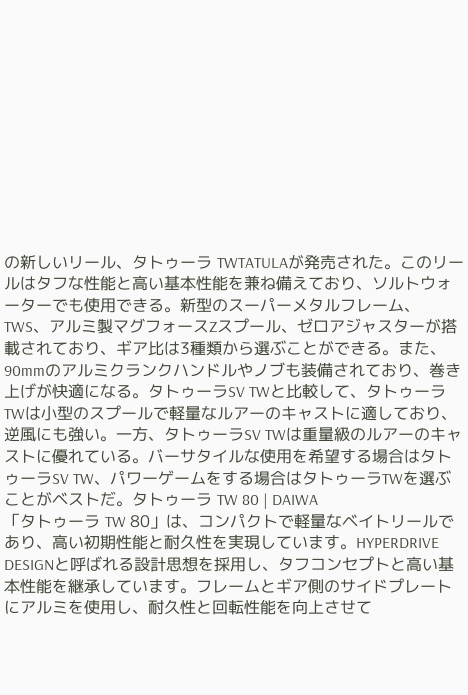の新しいリール、タトゥーラ TWTATULAが発売された。このリールはタフな性能と高い基本性能を兼ね備えており、ソルトウォーターでも使用できる。新型のスーパーメタルフレーム、TWS、アルミ製マグフォースZスプール、ゼロアジャスターが搭載されており、ギア比は3種類から選ぶことができる。また、90mmのアルミクランクハンドルやノブも装備されており、巻き上げが快適になる。タトゥーラSV TWと比較して、タトゥーラTWは小型のスプールで軽量なルアーのキャストに適しており、逆風にも強い。一方、タトゥーラSV TWは重量級のルアーのキャストに優れている。バーサタイルな使用を希望する場合はタトゥーラSV TW、パワーゲームをする場合はタトゥーラTWを選ぶことがベストだ。タトゥーラ TW 80 | DAIWA
「タトゥーラ TW 80」は、コンパクトで軽量なベイトリールであり、高い初期性能と耐久性を実現しています。HYPERDRIVE DESIGNと呼ばれる設計思想を採用し、タフコンセプトと高い基本性能を継承しています。フレームとギア側のサイドプレートにアルミを使用し、耐久性と回転性能を向上させて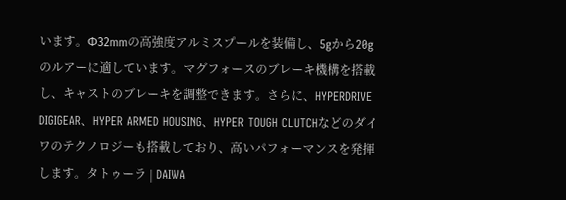います。Φ32mmの高強度アルミスプールを装備し、5gから20gのルアーに適しています。マグフォースのブレーキ機構を搭載し、キャストのブレーキを調整できます。さらに、HYPERDRIVE DIGIGEAR、HYPER ARMED HOUSING、HYPER TOUGH CLUTCHなどのダイワのテクノロジーも搭載しており、高いパフォーマンスを発揮します。タトゥーラ | DAIWA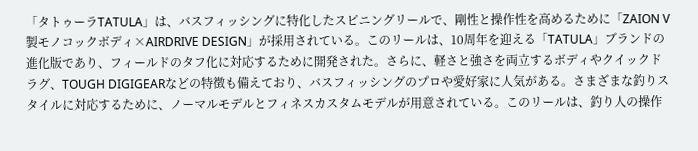「タトゥーラTATULA」は、バスフィッシングに特化したスピニングリールで、剛性と操作性を高めるために「ZAION V製モノコックボディ×AIRDRIVE DESIGN」が採用されている。このリールは、10周年を迎える「TATULA」ブランドの進化版であり、フィールドのタフ化に対応するために開発された。さらに、軽さと強さを両立するボディやクイックドラグ、TOUGH DIGIGEARなどの特徴も備えており、バスフィッシングのプロや愛好家に人気がある。さまざまな釣りスタイルに対応するために、ノーマルモデルとフィネスカスタムモデルが用意されている。このリールは、釣り人の操作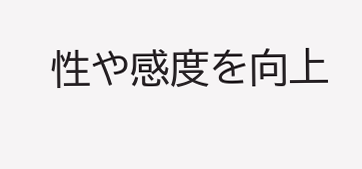性や感度を向上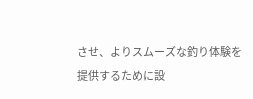させ、よりスムーズな釣り体験を提供するために設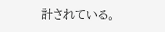計されている。